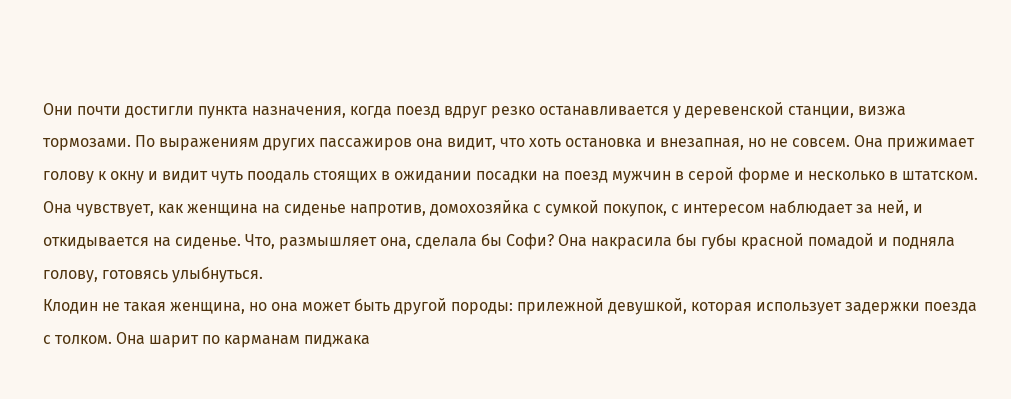Они почти достигли пункта назначения, когда поезд вдруг резко останавливается у деревенской станции, визжа тормозами. По выражениям других пассажиров она видит, что хоть остановка и внезапная, но не совсем. Она прижимает голову к окну и видит чуть поодаль стоящих в ожидании посадки на поезд мужчин в серой форме и несколько в штатском.
Она чувствует, как женщина на сиденье напротив, домохозяйка с сумкой покупок, с интересом наблюдает за ней, и откидывается на сиденье. Что, размышляет она, сделала бы Софи? Она накрасила бы губы красной помадой и подняла голову, готовясь улыбнуться.
Клодин не такая женщина, но она может быть другой породы: прилежной девушкой, которая использует задержки поезда с толком. Она шарит по карманам пиджака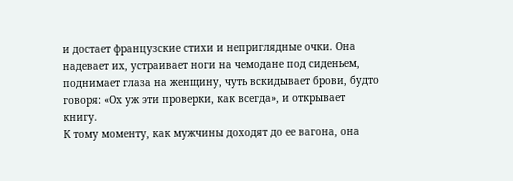и достает французские стихи и неприглядные очки. Она надевает их, устраивает ноги на чемодане под сиденьем, поднимает глаза на женщину, чуть вскидывает брови, будто говоря: «Ох уж эти проверки, как всегда», и открывает книгу.
К тому моменту, как мужчины доходят до ее вагона, она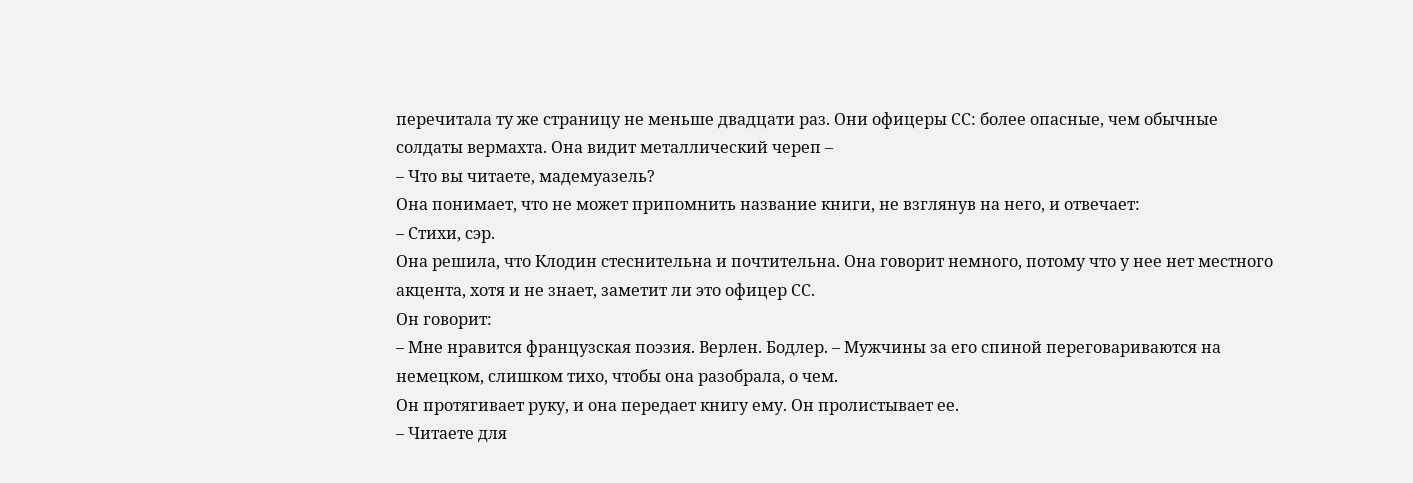перечитала ту же страницу не меньше двадцати раз. Они офицеры СС: более опасные, чем обычные солдаты вермахта. Она видит металлический череп –
– Что вы читаете, мадемуазель?
Она понимает, что не может припомнить название книги, не взглянув на него, и отвечает:
– Стихи, сэр.
Она решила, что Клодин стеснительна и почтительна. Она говорит немного, потому что у нее нет местного акцента, хотя и не знает, заметит ли это офицер СС.
Он говорит:
– Мне нравится французская поэзия. Верлен. Бодлер. – Мужчины за его спиной переговариваются на немецком, слишком тихо, чтобы она разобрала, о чем.
Он протягивает руку, и она передает книгу ему. Он пролистывает ее.
– Читаете для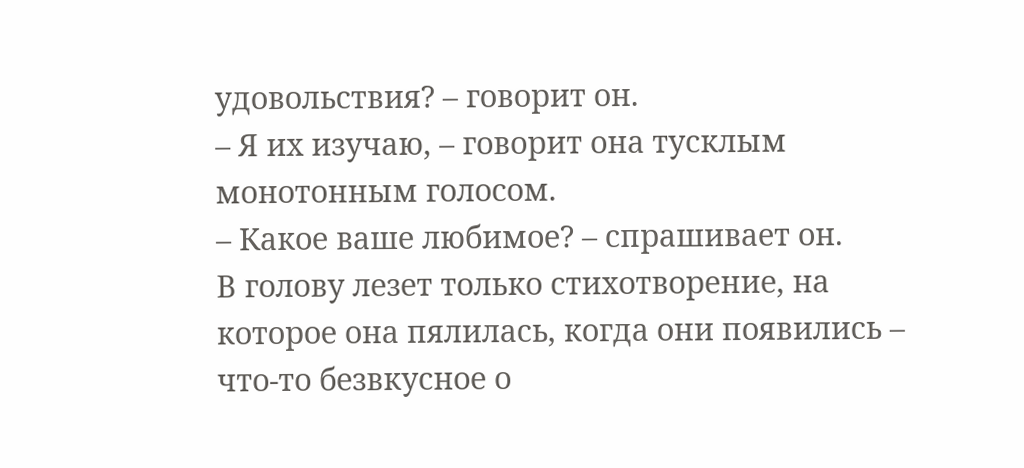удовольствия? – говорит он.
– Я их изучаю, – говорит она тусклым монотонным голосом.
– Какое ваше любимое? – спрашивает он.
В голову лезет только стихотворение, на которое она пялилась, когда они появились – что-то безвкусное о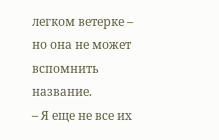легком ветерке – но она не может вспомнить название.
– Я еще не все их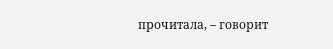прочитала, – говорит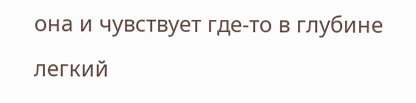она и чувствует где-то в глубине легкий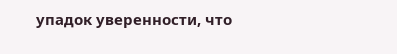упадок уверенности, что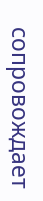сопровождает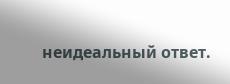неидеальный ответ.